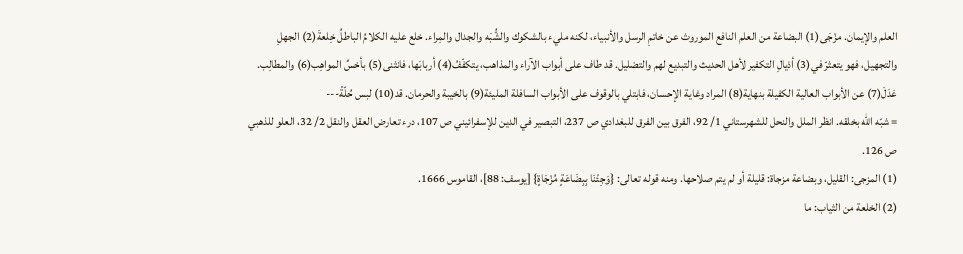العلم والإيمان. مزْجَى(1) البضاعة من العلم النافع الموروث عن خاتمِ الرسل والأنبياء، لكنه مليء بالشكوك والشُّبَه والجدال والمِراء. خلع عليه الكلامُ الباطلُ خِلعةَ(2) الجهلِ والتجهيل، فهو يتعثرّ في(3) أذيالِ التكفير لأهل الحديث والتبديع لهم والتضليل. قد طاف على أبواب الآراء والمذاهب، يتكفّفُ(4) أربابَها، فانثنى(5) بأخسِّ المواهِب(6) والمطالِب. عَدَلَ(7) عن الأبواب العالية الكفيلة بنهاية(8) المراد وغاية الإحسان، فابتلي بالوقوف على الأبواب السافلة المليئة(9) بالخيبة والحرمان. قد(10) لبس حُلّةً---
= شبّه الله بخلقه. انظر الملل والنحل للشهرستاني 1/ 92، الفرق بين الفرق للبغدادي ص 237، التبصير في الدين للإسفرائيني ص 107، درء تعارض العقل والنقل 2/ 32، العلو للذهبي ص 126.
(1) المزجى: القليل، وبضاعة مزجاة: قليلة أو لم يتم صلاحها. ومنه قوله تعالى: {وَجِئْنَا بِبِضَاعَةٍ مُزْجَاةٍ} [يوسف: 88]، القاموس 1666.
(2) الخلعة من الثياب: ما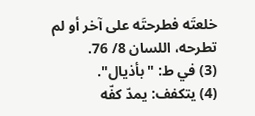خلعتَه فطرحتَه على آخر أو لم تطرحه، اللسان 8/ 76.
(3) في ط: "بأذيال".
(4) يتكفف: يمدّ كفّه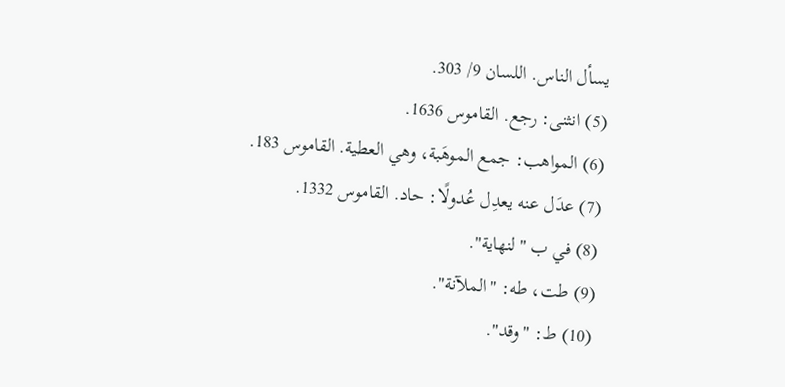يسأل الناس. اللسان 9/ 303.
(5) انثنى: رجع. القاموس 1636.
(6) المواهب: جمع الموهَبة، وهي العطية. القاموس 183.
(7) عدَل عنه يعدِل عُدولًا: حاد. القاموس 1332.
(8) في ب "لنهاية".
(9) طت، طه: "الملآنة".
(10) ط: "وقد".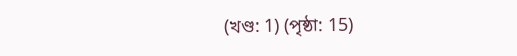(খণ্ড: 1) (পৃষ্ঠা: 15)